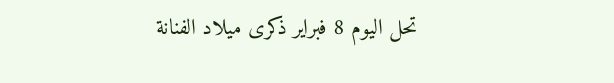تحل اليوم 8 فبراير ذكرى ميلاد الفنانة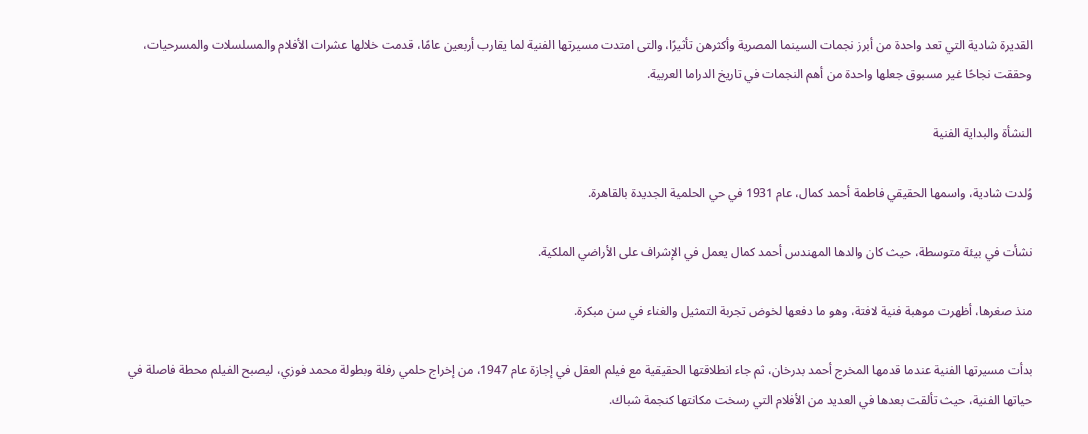القديرة شادية التي تعد واحدة من أبرز نجمات السينما المصرية وأكثرهن تأثيرًا، والتى امتدت مسيرتها الفنية لما يقارب أربعين عامًا، قدمت خلالها عشرات الأفلام والمسلسلات والمسرحيات، وحققت نجاحًا غير مسبوق جعلها واحدة من أهم النجمات في تاريخ الدراما العربية.

النشأة والبداية الفنية

وُلدت شادية، واسمها الحقيقي فاطمة أحمد كمال، عام 1931 في حي الحلمية الجديدة بالقاهرة.

نشأت في بيئة متوسطة، حيث كان والدها المهندس أحمد كمال يعمل في الإشراف على الأراضي الملكية.

منذ صغرها، أظهرت موهبة فنية لافتة، وهو ما دفعها لخوض تجربة التمثيل والغناء في سن مبكرة.

بدأت مسيرتها الفنية عندما قدمها المخرج أحمد بدرخان، ثم جاء انطلاقتها الحقيقية مع فيلم العقل في إجازة عام 1947، من إخراج حلمي رفلة وبطولة محمد فوزي، ليصبح الفيلم محطة فاصلة في حياتها الفنية، حيث تألقت بعدها في العديد من الأفلام التي رسخت مكانتها كنجمة شباك.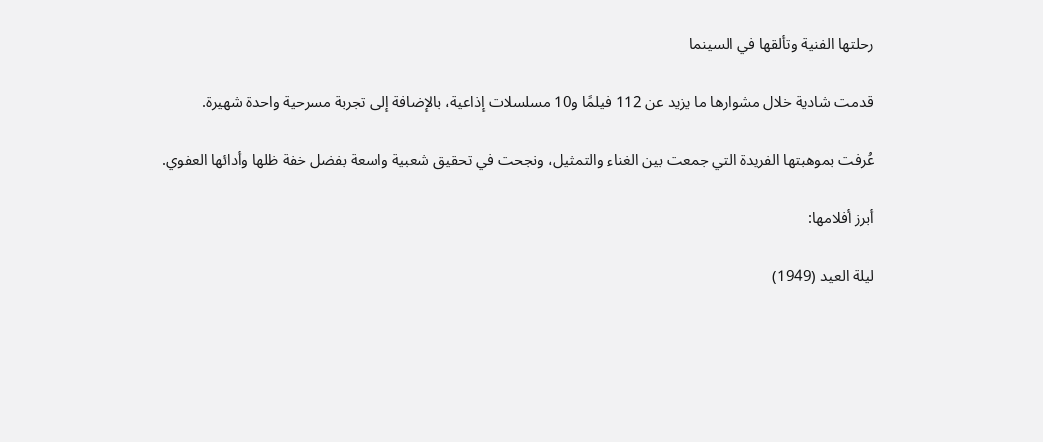رحلتها الفنية وتألقها في السينما

قدمت شادية خلال مشوارها ما يزيد عن 112 فيلمًا و10 مسلسلات إذاعية، بالإضافة إلى تجربة مسرحية واحدة شهيرة.

عُرفت بموهبتها الفريدة التي جمعت بين الغناء والتمثيل، ونجحت في تحقيق شعبية واسعة بفضل خفة ظلها وأدائها العفوي.

أبرز أفلامها:

ليلة العيد (1949)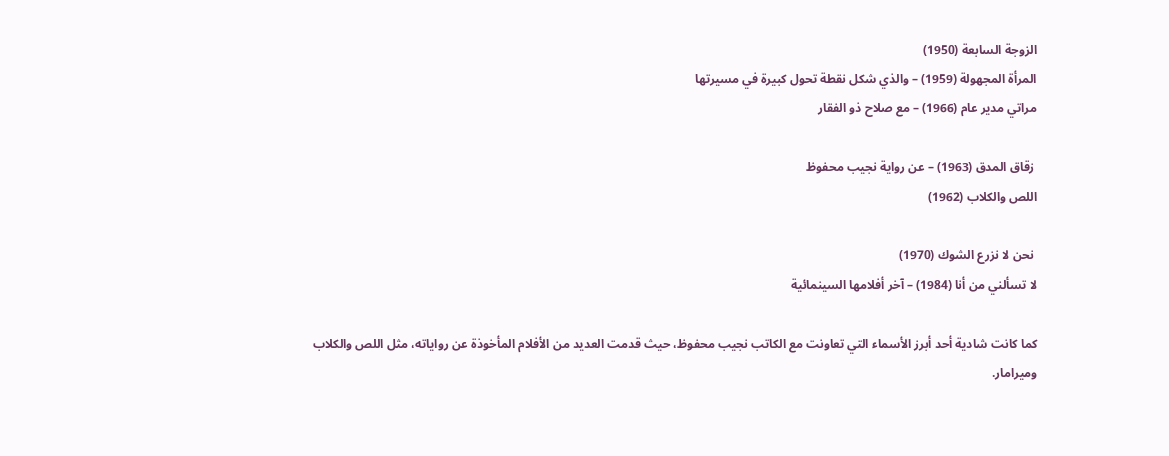الزوجة السابعة (1950)
المرأة المجهولة (1959) – والذي شكل نقطة تحول كبيرة في مسيرتها
مراتي مدير عام (1966) – مع صلاح ذو الفقار

 زقاق المدق (1963) – عن رواية نجيب محفوظ
اللص والكلاب (1962)

 نحن لا نزرع الشوك (1970)
لا تسألني من أنا (1984) – آخر أفلامها السينمائية

كما كانت شادية أحد أبرز الأسماء التي تعاونت مع الكاتب نجيب محفوظ، حيث قدمت العديد من الأفلام المأخوذة عن رواياته، مثل اللص والكلاب وميرامار.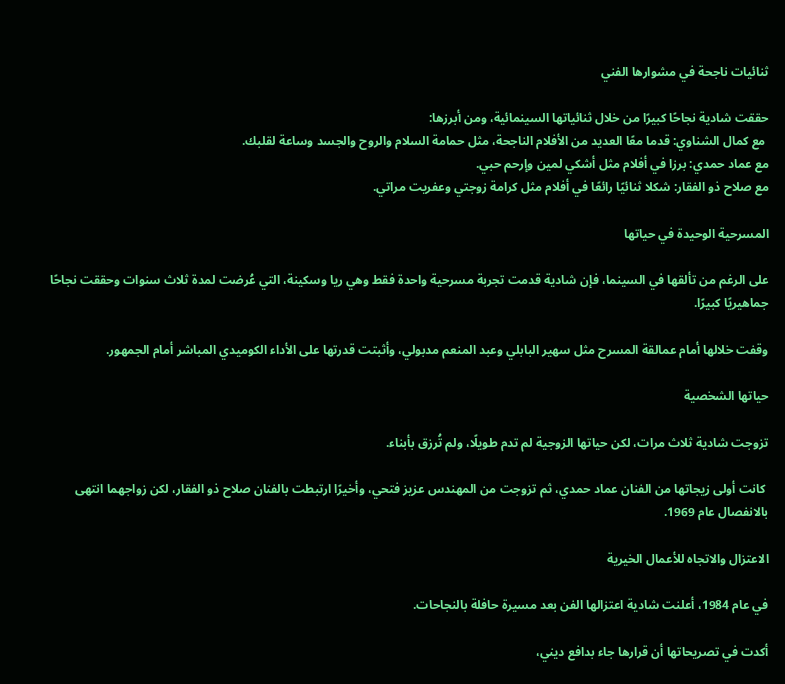ثنائيات ناجحة في مشوارها الفني

حققت شادية نجاحًا كبيرًا من خلال ثنائياتها السينمائية، ومن أبرزها:
 مع كمال الشناوي: قدما معًا العديد من الأفلام الناجحة، مثل حمامة السلام والروح والجسد وساعة لقلبك.
مع عماد حمدي: برزا في أفلام مثل أشكي لمين وإرحم حبي.
مع صلاح ذو الفقار: شكلا ثنائيًا رائعًا في أفلام مثل كرامة زوجتي وعفريت مراتي.

المسرحية الوحيدة في حياتها

على الرغم من تألقها في السينما، فإن شادية قدمت تجربة مسرحية واحدة فقط وهي ريا وسكينة، التي عُرضت لمدة ثلاث سنوات وحققت نجاحًا جماهيريًا كبيرًا.

وقفت خلالها أمام عمالقة المسرح مثل سهير البابلي وعبد المنعم مدبولي، وأثبتت قدرتها على الأداء الكوميدي المباشر أمام الجمهور.

حياتها الشخصية

تزوجت شادية ثلاث مرات، لكن حياتها الزوجية لم تدم طويلًا، ولم تُرزق بأبناء.

 كانت أولى زيجاتها من الفنان عماد حمدي، ثم تزوجت من المهندس عزيز فتحي، وأخيرًا ارتبطت بالفنان صلاح ذو الفقار، لكن زواجهما انتهى بالانفصال عام 1969.

الاعتزال والاتجاه للأعمال الخيرية

في عام 1984، أعلنت شادية اعتزالها الفن بعد مسيرة حافلة بالنجاحات.

أكدت في تصريحاتها أن قرارها جاء بدافع ديني،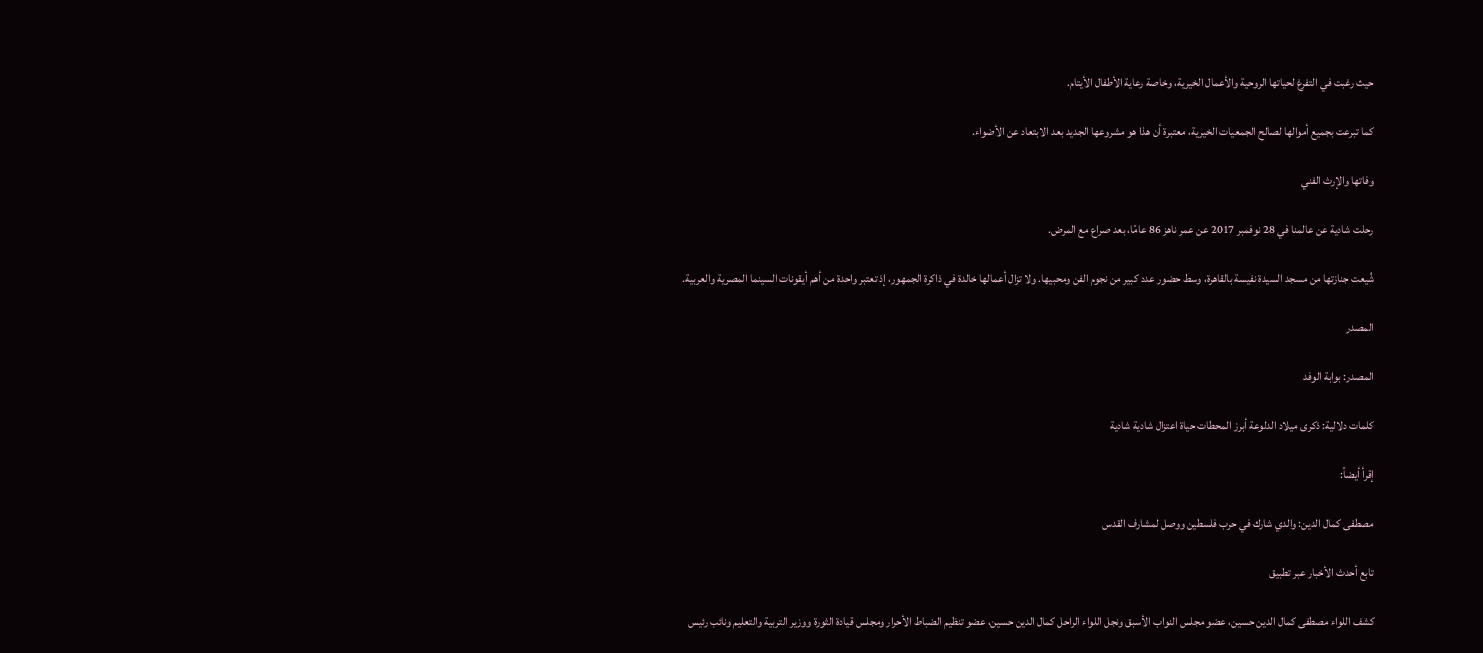حيث رغبت في التفرغ لحياتها الروحية والأعمال الخيرية، وخاصة رعاية الأطفال الأيتام.

كما تبرعت بجميع أموالها لصالح الجمعيات الخيرية، معتبرة أن هذا هو مشروعها الجديد بعد الابتعاد عن الأضواء.

وفاتها والإرث الفني

رحلت شادية عن عالمنا في 28 نوفمبر 2017 عن عمر ناهز 86 عامًا، بعد صراع مع المرض.

شُيعت جنازتها من مسجد السيدة نفيسة بالقاهرة، وسط حضور عدد كبير من نجوم الفن ومحبيها. ولا تزال أعمالها خالدة في ذاكرة الجمهور، إذ تعتبر واحدة من أهم أيقونات السينما المصرية والعربية.

المصدر

المصدر: بوابة الوفد

كلمات دلالية: ذكرى ميلاد الدلوعة أبرز المحطات حياة اعتزال شادية شادية

إقرأ أيضاً:

مصطفى كمال الدين: والدي شارك في حرب فلسطين ووصل لمشارف القدس

تابع أحدث الأخبار عبر تطبيق

كشف اللواء مصطفى كمال الدين حسين، عضو مجلس النواب الأسبق ونجل اللواء الراحل كمال الدين حسين، عضو تنظيم الضباط الأحرار ومجلس قيادة الثورة ووزير التربية والتعليم ونائب رئيس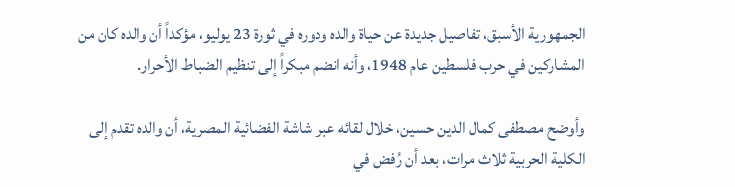الجمهورية الأسبق، تفاصيل جديدة عن حياة والده ودوره في ثورة 23 يوليو، مؤكداً أن والده كان من المشاركين في حرب فلسطين عام 1948، وأنه انضم مبكراً إلى تنظيم الضباط الأحرار.

وأوضح مصطفى كمال الدين حسين، خلال لقائه عبر شاشة الفضائية المصرية، أن والده تقدم إلى الكلية الحربية ثلاث مرات، بعد أن رُفض في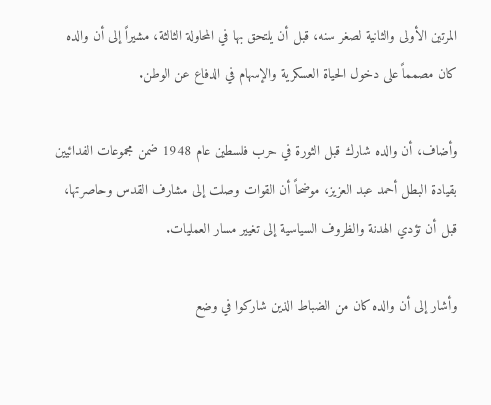المرتين الأولى والثانية لصغر سنه، قبل أن يلتحق بها في المحاولة الثالثة، مشيراً إلى أن والده كان مصمماً على دخول الحياة العسكرية والإسهام في الدفاع عن الوطن.

وأضاف، أن والده شارك قبل الثورة في حرب فلسطين عام 1948 ضمن مجموعات الفدائيين بقيادة البطل أحمد عبد العزيز، موضحاً أن القوات وصلت إلى مشارف القدس وحاصرتها، قبل أن تؤدي الهدنة والظروف السياسية إلى تغيير مسار العمليات.

وأشار إلى أن والده كان من الضباط الذين شاركوا في وضع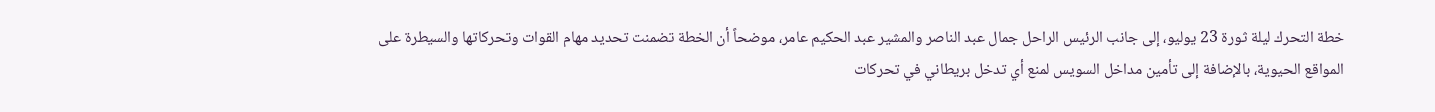خطة التحرك ليلة ثورة 23 يوليو، إلى جانب الرئيس الراحل جمال عبد الناصر والمشير عبد الحكيم عامر، موضحاً أن الخطة تضمنت تحديد مهام القوات وتحركاتها والسيطرة على المواقع الحيوية، بالإضافة إلى تأمين مداخل السويس لمنع أي تدخل بريطاني في تحركات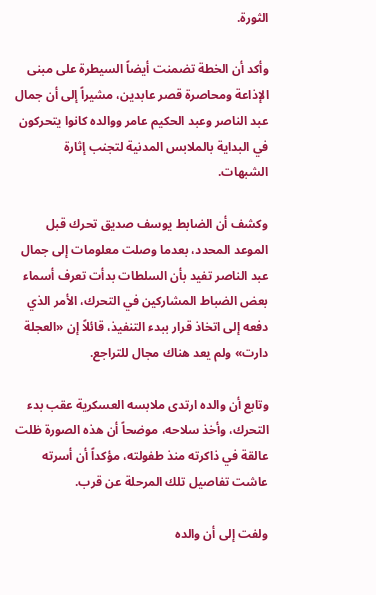الثورة.

وأكد أن الخطة تضمنت أيضاً السيطرة على مبنى الإذاعة ومحاصرة قصر عابدين، مشيراً إلى أن جمال عبد الناصر وعبد الحكيم عامر ووالده كانوا يتحركون في البداية بالملابس المدنية لتجنب إثارة الشبهات.

وكشف أن الضابط يوسف صديق تحرك قبل الموعد المحدد، بعدما وصلت معلومات إلى جمال عبد الناصر تفيد بأن السلطات بدأت تعرف أسماء بعض الضباط المشاركين في التحرك، الأمر الذي دفعه إلى اتخاذ قرار ببدء التنفيذ، قائلاً إن «العجلة دارت» ولم يعد هناك مجال للتراجع.

وتابع أن والده ارتدى ملابسه العسكرية عقب بدء التحرك، وأخذ سلاحه، موضحاً أن هذه الصورة ظلت عالقة في ذاكرته منذ طفولته، مؤكداً أن أسرته عاشت تفاصيل تلك المرحلة عن قرب.

ولفت إلى أن والده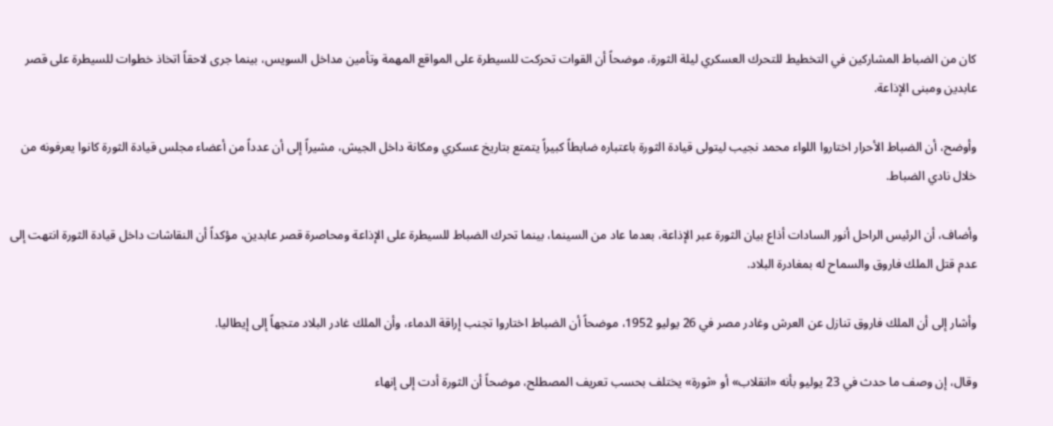كان من الضباط المشاركين في التخطيط للتحرك العسكري ليلة الثورة، موضحاً أن القوات تحركت للسيطرة على المواقع المهمة وتأمين مداخل السويس، بينما جرى لاحقاً اتخاذ خطوات للسيطرة على قصر عابدين ومبنى الإذاعة.

وأوضح، أن الضباط الأحرار اختاروا اللواء محمد نجيب ليتولى قيادة الثورة باعتباره ضابطاً كبيراً يتمتع بتاريخ عسكري ومكانة داخل الجيش، مشيراً إلى أن عدداً من أعضاء مجلس قيادة الثورة كانوا يعرفونه من خلال نادي الضباط.

وأضاف، أن الرئيس الراحل أنور السادات أذاع بيان الثورة عبر الإذاعة، بعدما عاد من السينما، بينما تحرك الضباط للسيطرة على الإذاعة ومحاصرة قصر عابدين، مؤكداً أن النقاشات داخل قيادة الثورة انتهت إلى عدم قتل الملك فاروق والسماح له بمغادرة البلاد.

وأشار إلى أن الملك فاروق تنازل عن العرش وغادر مصر في 26 يوليو 1952، موضحاً أن الضباط اختاروا تجنب إراقة الدماء، وأن الملك غادر البلاد متجهاً إلى إيطاليا.

وقال، إن وصف ما حدث في 23 يوليو بأنه «انقلاب» أو «ثورة» يختلف بحسب تعريف المصطلح، موضحاً أن الثورة أدت إلى إنهاء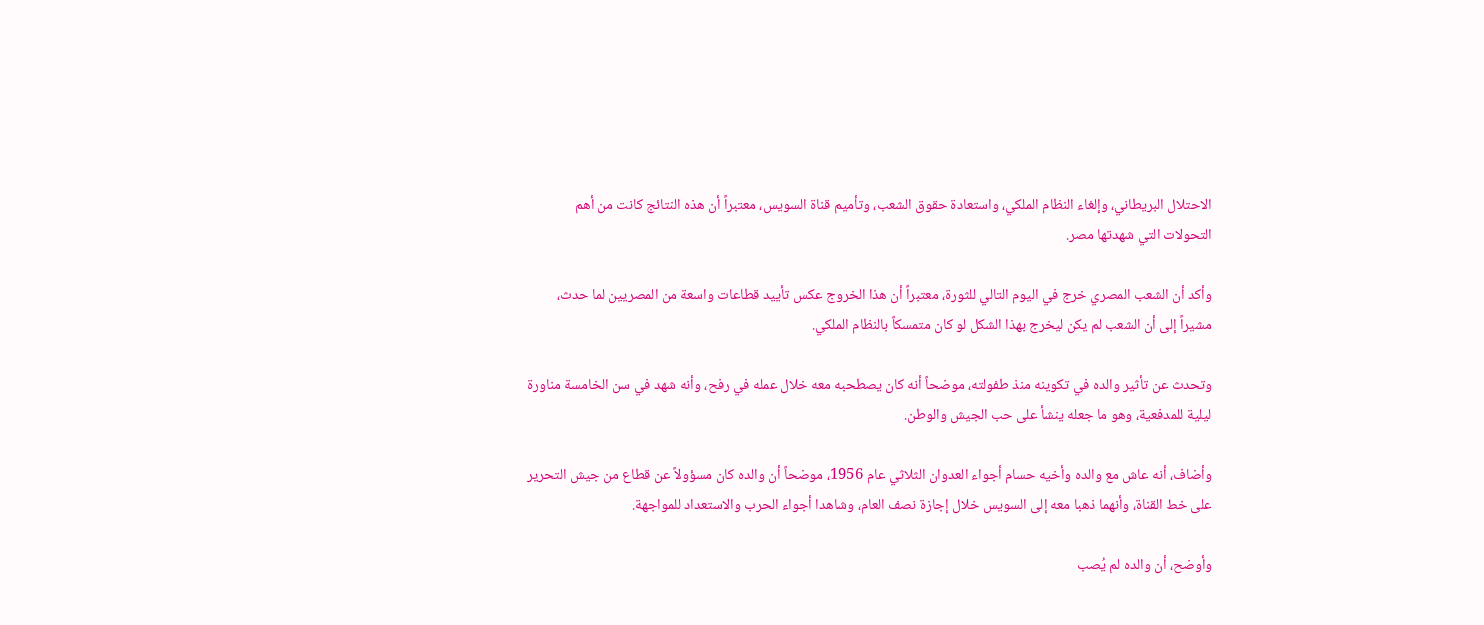الاحتلال البريطاني، وإلغاء النظام الملكي، واستعادة حقوق الشعب، وتأميم قناة السويس، معتبراً أن هذه النتائج كانت من أهم التحولات التي شهدتها مصر.

وأكد أن الشعب المصري خرج في اليوم التالي للثورة، معتبراً أن هذا الخروج عكس تأييد قطاعات واسعة من المصريين لما حدث، مشيراً إلى أن الشعب لم يكن ليخرج بهذا الشكل لو كان متمسكاً بالنظام الملكي.

وتحدث عن تأثير والده في تكوينه منذ طفولته، موضحاً أنه كان يصطحبه معه خلال عمله في رفح، وأنه شهد في سن الخامسة مناورة ليلية للمدفعية، وهو ما جعله ينشأ على حب الجيش والوطن.

وأضاف، أنه عاش مع والده وأخيه حسام أجواء العدوان الثلاثي عام 1956، موضحاً أن والده كان مسؤولاً عن قطاع من جيش التحرير على خط القناة، وأنهما ذهبا معه إلى السويس خلال إجازة نصف العام، وشاهدا أجواء الحرب والاستعداد للمواجهة.

وأوضح، أن والده لم يُصب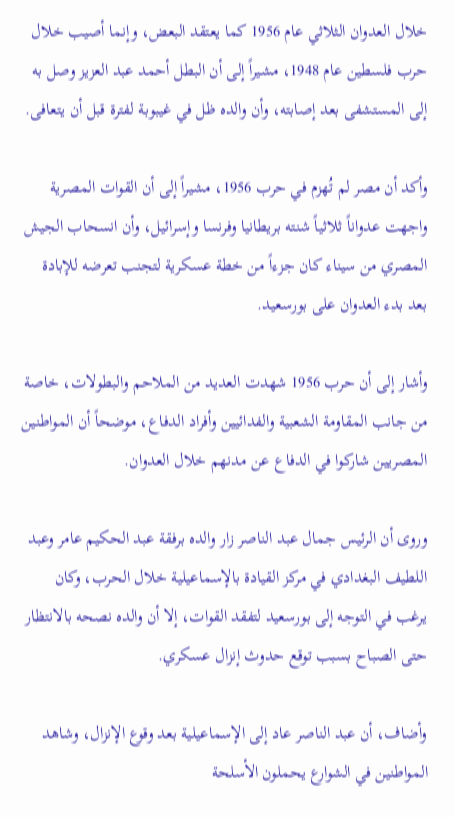خلال العدوان الثلاثي عام 1956 كما يعتقد البعض، وإنما أصيب خلال حرب فلسطين عام 1948، مشيراً إلى أن البطل أحمد عبد العزيز وصل به إلى المستشفى بعد إصابته، وأن والده ظل في غيبوبة لفترة قبل أن يتعافى.

وأكد أن مصر لم تُهزم في حرب 1956، مشيراً إلى أن القوات المصرية واجهت عدواناً ثلاثياً شنته بريطانيا وفرنسا وإسرائيل، وأن انسحاب الجيش المصري من سيناء كان جزءاً من خطة عسكرية لتجنب تعرضه للإبادة بعد بدء العدوان على بورسعيد.

وأشار إلى أن حرب 1956 شهدت العديد من الملاحم والبطولات، خاصة من جانب المقاومة الشعبية والفدائيين وأفراد الدفاع، موضحاً أن المواطنين المصريين شاركوا في الدفاع عن مدنهم خلال العدوان.

وروى أن الرئيس جمال عبد الناصر زار والده برفقة عبد الحكيم عامر وعبد اللطيف البغدادي في مركز القيادة بالإسماعيلية خلال الحرب، وكان يرغب في التوجه إلى بورسعيد لتفقد القوات، إلا أن والده نصحه بالانتظار حتى الصباح بسبب توقع حدوث إنزال عسكري.

وأضاف، أن عبد الناصر عاد إلى الإسماعيلية بعد وقوع الإنزال، وشاهد المواطنين في الشوارع يحملون الأسلحة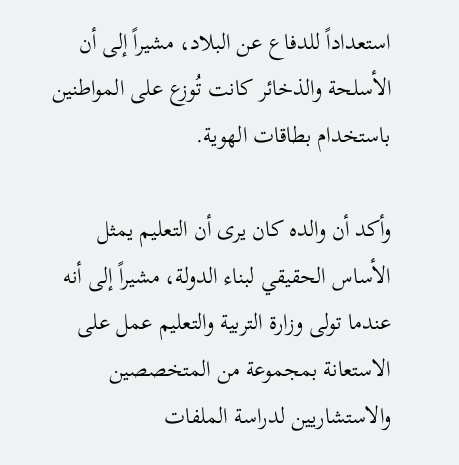استعداداً للدفاع عن البلاد، مشيراً إلى أن الأسلحة والذخائر كانت تُوزع على المواطنين باستخدام بطاقات الهوية.

وأكد أن والده كان يرى أن التعليم يمثل الأساس الحقيقي لبناء الدولة، مشيراً إلى أنه عندما تولى وزارة التربية والتعليم عمل على الاستعانة بمجموعة من المتخصصين والاستشاريين لدراسة الملفات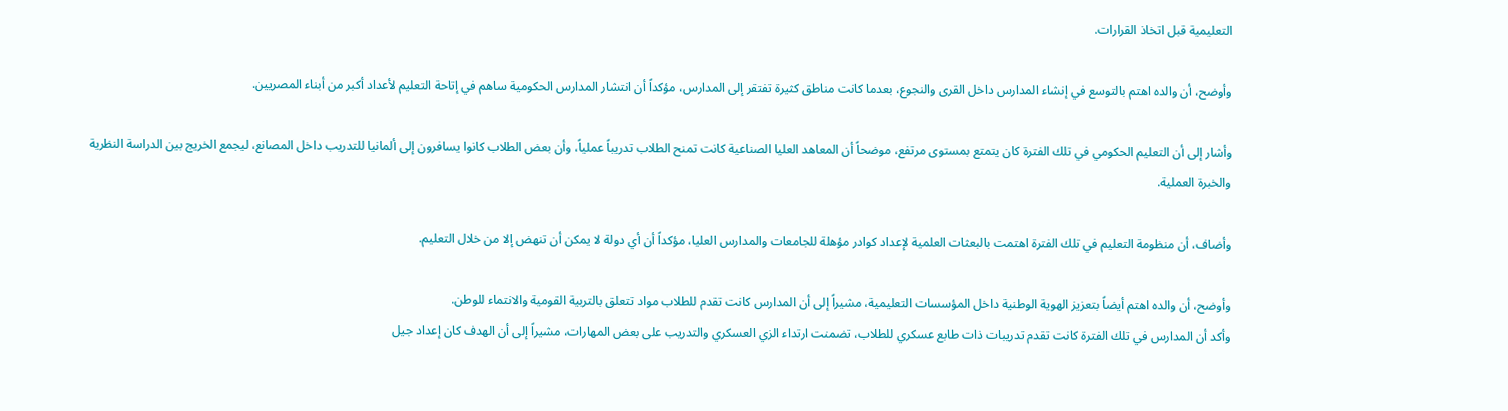التعليمية قبل اتخاذ القرارات.

وأوضح، أن والده اهتم بالتوسع في إنشاء المدارس داخل القرى والنجوع، بعدما كانت مناطق كثيرة تفتقر إلى المدارس، مؤكداً أن انتشار المدارس الحكومية ساهم في إتاحة التعليم لأعداد أكبر من أبناء المصريين.

وأشار إلى أن التعليم الحكومي في تلك الفترة كان يتمتع بمستوى مرتفع، موضحاً أن المعاهد العليا الصناعية كانت تمنح الطلاب تدريباً عملياً، وأن بعض الطلاب كانوا يسافرون إلى ألمانيا للتدريب داخل المصانع، ليجمع الخريج بين الدراسة النظرية والخبرة العملية.

وأضاف، أن منظومة التعليم في تلك الفترة اهتمت بالبعثات العلمية لإعداد كوادر مؤهلة للجامعات والمدارس العليا، مؤكداً أن أي دولة لا يمكن أن تنهض إلا من خلال التعليم.

وأوضح، أن والده اهتم أيضاً بتعزيز الهوية الوطنية داخل المؤسسات التعليمية، مشيراً إلى أن المدارس كانت تقدم للطلاب مواد تتعلق بالتربية القومية والانتماء للوطن.
وأكد أن المدارس في تلك الفترة كانت تقدم تدريبات ذات طابع عسكري للطلاب، تضمنت ارتداء الزي العسكري والتدريب على بعض المهارات، مشيراً إلى أن الهدف كان إعداد جيل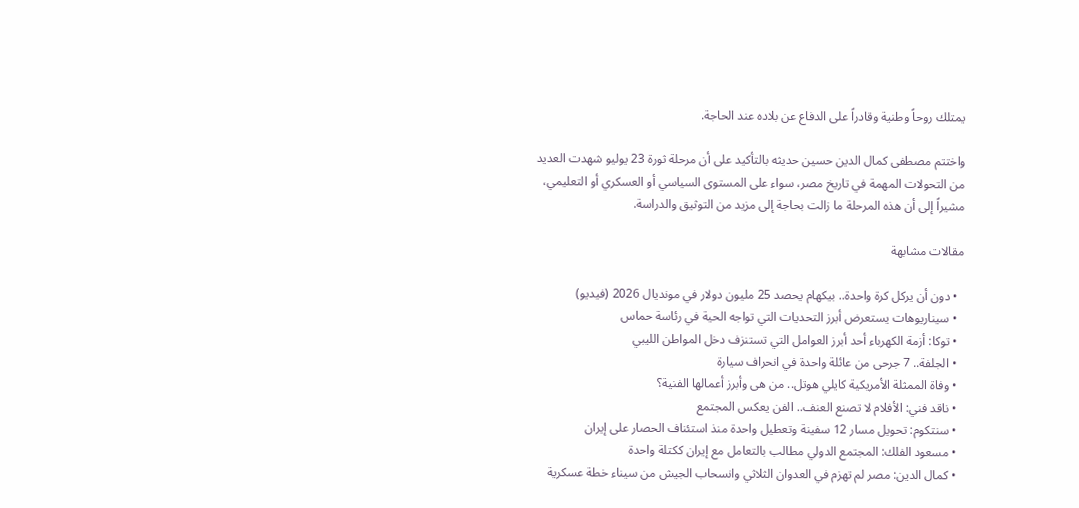يمتلك روحاً وطنية وقادراً على الدفاع عن بلاده عند الحاجة.

واختتم مصطفى كمال الدين حسين حديثه بالتأكيد على أن مرحلة ثورة 23 يوليو شهدت العديد من التحولات المهمة في تاريخ مصر، سواء على المستوى السياسي أو العسكري أو التعليمي، مشيراً إلى أن هذه المرحلة ما زالت بحاجة إلى مزيد من التوثيق والدراسة.

مقالات مشابهة

  • دون أن يركل كرة واحدة.. بيكهام يحصد 25 مليون دولار في مونديال 2026 (فيديو)
  • سيناريوهات يستعرض أبرز التحديات التي تواجه الحية في رئاسة حماس
  • توكا: أزمة الكهرباء أحد أبرز العوامل التي تستنزف دخل المواطن الليبي
  • الجلفة.. 7 جرحى من عائلة واحدة في انحراف سيارة
  • وفاة الممثلة الأمريكية كايلي هوتل.. من هى وأبرز أعمالها الفنية؟
  • ناقد فني: الأفلام لا تصنع العنف.. الفن يعكس المجتمع
  • سنتكوم: تحويل مسار 12 سفينة وتعطيل واحدة منذ استئناف الحصار على إيران
  • مسعود الفلك: المجتمع الدولي مطالب بالتعامل مع إيران ككتلة واحدة
  • كمال الدين: مصر لم تهزم في العدوان الثلاثي وانسحاب الجيش من سيناء خطة عسكرية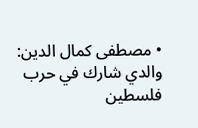• مصطفى كمال الدين: والدي شارك في حرب فلسطين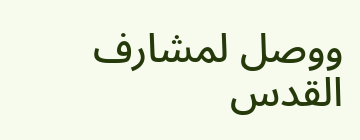ووصل لمشارف القدس